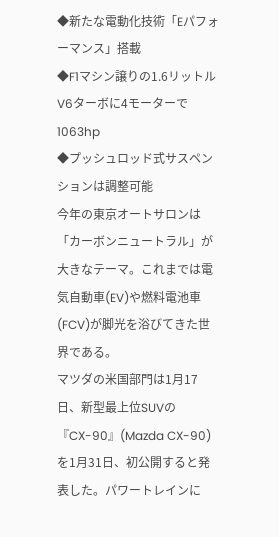◆新たな電動化技術「Eパフォーマンス」搭載
◆F1マシン譲りの1.6リットルV6ターボに4モーターで1063hp
◆プッシュロッド式サスペンションは調整可能
今年の東京オートサロンは「カーボンニュートラル」が大きなテーマ。これまでは電気自動車(EV)や燃料電池車(FCV)が脚光を浴びてきた世界である。
マツダの米国部門は1月17日、新型最上位SUVの『CX-90』(Mazda CX-90)を1月31日、初公開すると発表した。パワートレインに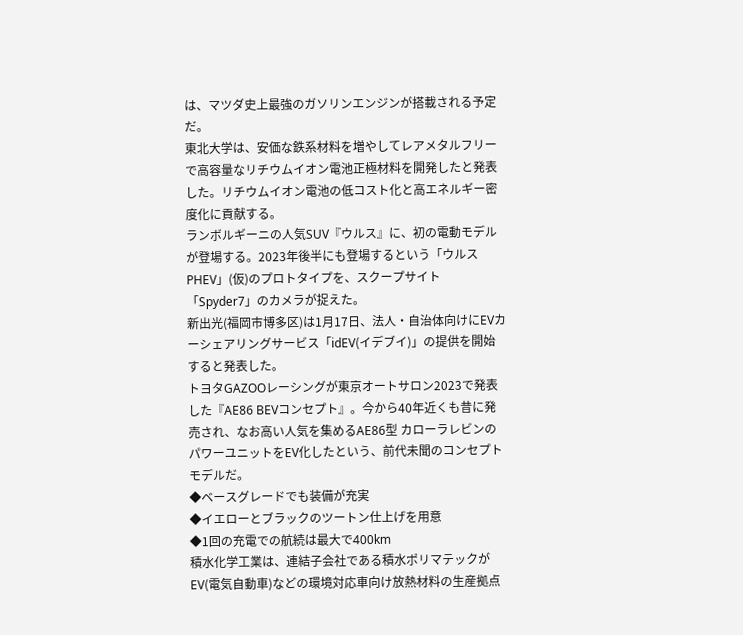は、マツダ史上最強のガソリンエンジンが搭載される予定だ。
東北大学は、安価な鉄系材料を増やしてレアメタルフリーで高容量なリチウムイオン電池正極材料を開発したと発表した。リチウムイオン電池の低コスト化と高エネルギー密度化に貢献する。
ランボルギーニの人気SUV『ウルス』に、初の電動モデルが登場する。2023年後半にも登場するという「ウルスPHEV」(仮)のプロトタイプを、スクープサイト「Spyder7」のカメラが捉えた。
新出光(福岡市博多区)は1月17日、法人・自治体向けにEVカーシェアリングサービス「idEV(イデブイ)」の提供を開始すると発表した。
トヨタGAZOOレーシングが東京オートサロン2023で発表した『AE86 BEVコンセプト』。今から40年近くも昔に発売され、なお高い人気を集めるAE86型 カローラレビンのパワーユニットをEV化したという、前代未聞のコンセプトモデルだ。
◆ベースグレードでも装備が充実
◆イエローとブラックのツートン仕上げを用意
◆1回の充電での航続は最大で400km
積水化学工業は、連結子会社である積水ポリマテックがEV(電気自動車)などの環境対応車向け放熱材料の生産拠点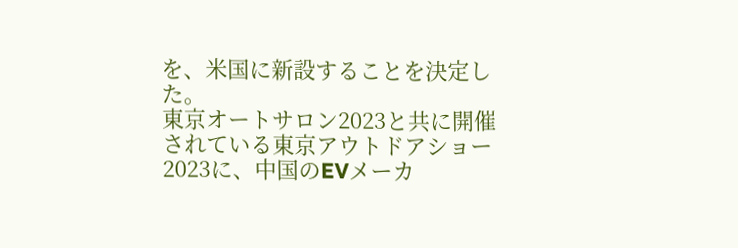を、米国に新設することを決定した。
東京オートサロン2023と共に開催されている東京アウトドアショー2023に、中国のEVメーカ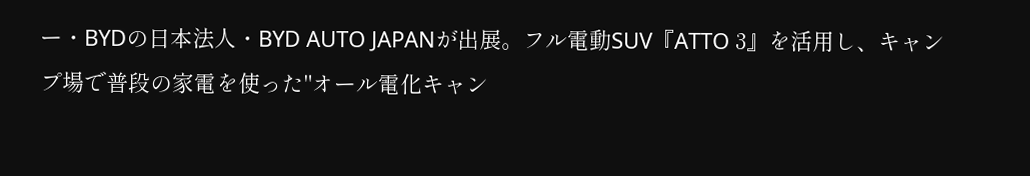ー・BYDの日本法人・BYD AUTO JAPANが出展。フル電動SUV『ATTO 3』を活用し、キャンプ場で普段の家電を使った"オール電化キャン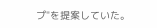プ"を提案していた。